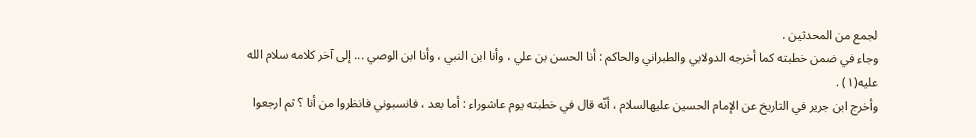لجمع من المحدثين .
وجاء في ضمن خطبته كما أخرجه الدولابي والطبراني والحاكم : أنا الحسن بن علي ، وأنا ابن النبي ، وأنا ابن الوصي ... إلى آخر كلامه سلام الله عليه(١) .
وأخرج ابن جرير في التاريخ عن الإمام الحسين عليهالسلام ، أنّه قال في خطبته يوم عاشوراء : أما بعد ، فانسبوني فانظروا من أنا ؟ ثم ارجعوا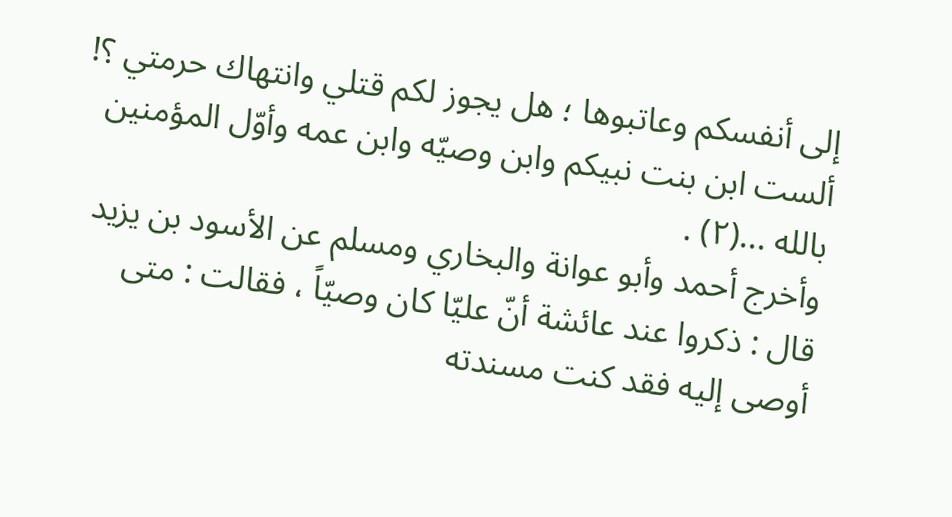إلى أنفسكم وعاتبوها ؛ هل يجوز لكم قتلي وانتهاك حرمتي ؟! ألست ابن بنت نبيكم وابن وصيّه وابن عمه وأوّل المؤمنين بالله ...(٢) .
وأخرج أحمد وأبو عوانة والبخاري ومسلم عن الأسود بن يزيد قال : ذكروا عند عائشة أنّ عليّا كان وصيّاً ، فقالت : متى أوصى إليه فقد كنت مسندته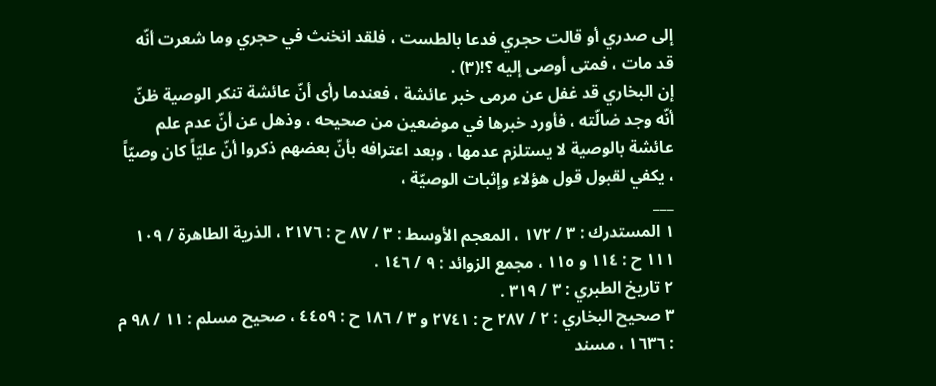إلى صدري أو قالت حجري فدعا بالطست ، فلقد انخنث في حجري وما شعرت أنّه قد مات ، فمتى أوصى إليه ؟!(٣) .
إن البخاري قد غفل عن مرمى خبر عائشة ، فعندما رأى أنّ عائشة تنكر الوصية ظنّ أنّه وجد ضالّته ، فأورد خبرها في موضعين من صحيحه ، وذهل عن أنّ عدم علم عائشة بالوصية لا يستلزم عدمها ، وبعد اعترافه بأنّ بعضهم ذكروا أنّ عليّاً كان وصيّاً ، يكفي لقبول قول هؤلاء وإثبات الوصيّة ،
___
١ المستدرك : ٣ / ١٧٢ ، المعجم الأوسط : ٣ / ٨٧ ح : ٢١٧٦ ، الذرية الطاهرة / ١٠٩ ١١١ ح : ١١٤ و ١١٥ ، مجمع الزوائد : ٩ / ١٤٦ .
٢ تاريخ الطبري : ٣ / ٣١٩ .
٣ صحيح البخاري : ٢ / ٢٨٧ ح : ٢٧٤١ و ٣ / ١٨٦ ح : ٤٤٥٩ ، صحيح مسلم : ١١ / ٩٨ م : ١٦٣٦ ، مسند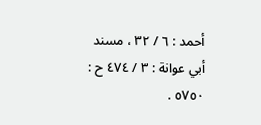أحمد : ٦ / ٣٢ ، مسند أبي عوانة : ٣ / ٤٧٤ ح : ٥٧٥٠ .